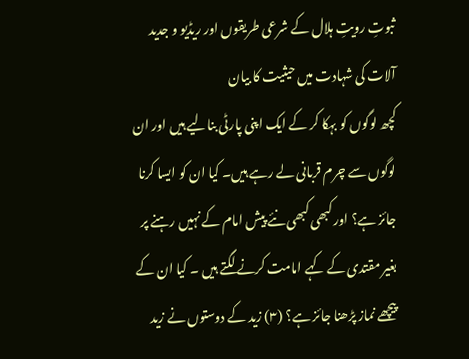ثبوتِ رویتِ ہلال کے شرعی طریقوں اور ریڈیو و جدید آلات کی شہادت میں حیثیت کا بیان
کچھ لوگوں کو بہکا کر کے ایک اپنی پارٹی بنالیے ہیں اور ان لوگوں سے چرم قربانی لے رہے ہیں۔ کیا ان کو ایسا کرنا جائز ہے؟ اور کبھی کبھی نئے پیش امام کے نہیں رہنے پر بغیر مقتدی کے کہے امامت کرنے لگتے ہیں ۔ کیا ان کے پیچھے نماز پڑھنا جائز ہے؟ (۳) زید کے دوستوں نے زید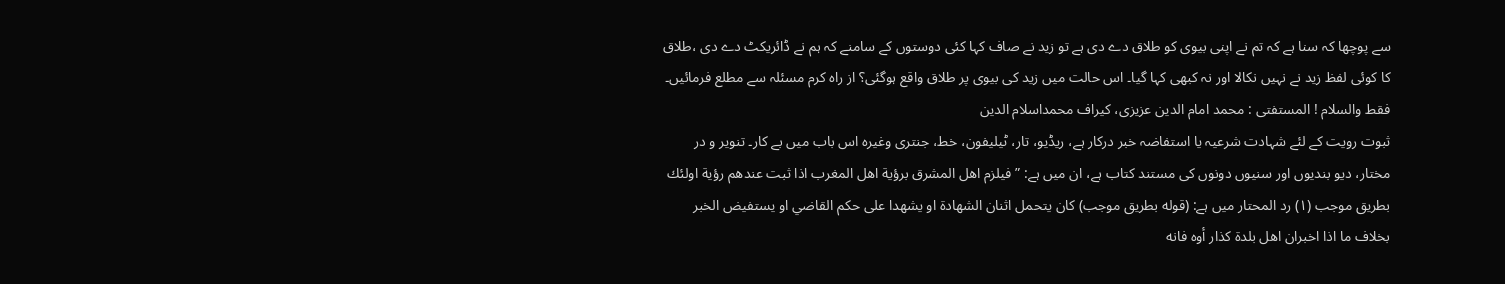سے پوچھا کہ سنا ہے کہ تم نے اپنی بیوی کو طلاق دے دی ہے تو زید نے صاف کہا کئی دوستوں کے سامنے کہ ہم نے ڈائریکٹ دے دی ،طلاق کا کوئی لفظ زید نے نہیں نکالا اور نہ کبھی کہا گیا۔ اس حالت میں زید کی بیوی پر طلاق واقع ہوگئی؟ از راہ کرم مسئلہ سے مطلع فرمائیں۔ فقط والسلام ! المستفتى : محمد امام الدین عزیزی، کیراف محمداسلام الدین
ثبوت رویت کے لئے شہادت شرعیہ یا استفاضہ خبر درکار ہے، ریڈیو، تار، ٹیلیفون، خط، جنتری وغیرہ اس باب میں بے کار۔ تنویر و در مختار، دیو بندیوں اور سنیوں دونوں کی مستند کتاب ہے، ان میں ہے: ”فیلزم اھل المشرق برؤية اهل المغرب اذا ثبت عندهم رؤية اولئك بطريق موجب (۱) رد المحتار میں ہے: (قوله بطريق موجب) كان يتحمل اثنان الشهادة او يشهدا على حكم القاضي او يستفيض الخبر بخلاف ما اذا اخبران اهل بلدة كذار أوه فانه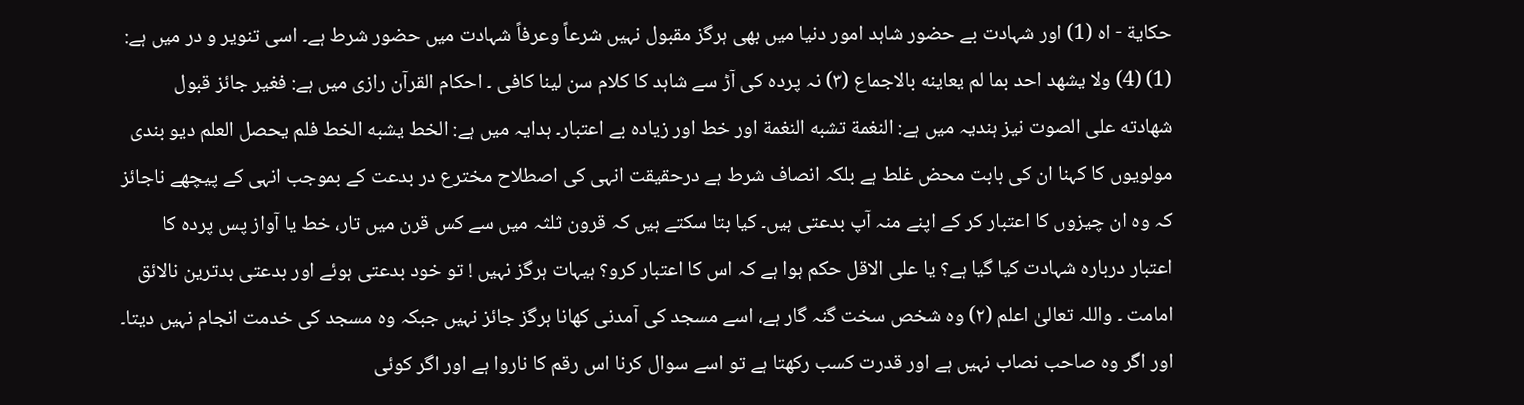حكاية - اه (1) اور شہادت بے حضور شاہد امور دنیا میں بھی ہرگز مقبول نہیں شرعاً وعرفاً شہادت میں حضور شرط ہے۔ اسی تنویر و در میں ہے: (1) (4) ولا يشهد احد بما لم يعاينه بالاجماع (۳) نہ پردہ کی آڑ سے شاہد کا کلام سن لینا کافی ۔ احکام القرآن رازی میں ہے: فغير جائز قبول شهادته على الصوت نیز ہندیہ میں ہے: النغمة تشبه النغمة اور خط اور زیادہ بے اعتبار۔ ہدایہ میں ہے: الخط يشبه الخط فلم يحصل العلم دیو بندی مولویوں کا کہنا ان کی بابت محض غلط ہے بلکہ انصاف شرط ہے درحقیقت انہی کی اصطلاح مخترع در بدعت کے بموجب انہی کے پیچھے ناجائز کہ وہ ان چیزوں کا اعتبار کر کے اپنے منہ آپ بدعتی ہیں۔ کیا بتا سکتے ہیں کہ قرون ثلثہ میں سے کس قرن میں تار، خط یا آواز پس پردہ کا اعتبار درباره شہادت کیا گیا ہے؟ یا علی الاقل حکم ہوا ہے کہ اس کا اعتبار کرو؟ ہیہات ہرگز نہیں ! تو خود بدعتی ہوئے اور بدعتی بدترین نالائق امامت ۔ واللہ تعالیٰ اعلم (۲) وه شخص سخت گنہ گار ہے، اسے مسجد کی آمدنی کھانا ہرگز جائز نہیں جبکہ وہ مسجد کی خدمت انجام نہیں دیتا۔ اور اگر وہ صاحب نصاب نہیں ہے اور قدرت کسب رکھتا ہے تو اسے سوال کرنا اس رقم کا ناروا ہے اور اگر کوئی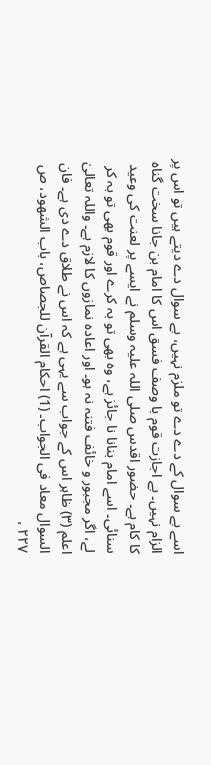اسے بے سوال کے دے دے تو ملزم نہیں، بے سوال دے دیتے ہیں تو اس پر الزام نہیں۔ بے اجازت قوم با وصف فسق اس کا امام بن جانا سخت گناہ کا کام ہے۔ حضور اقدس صلی اللہ علیہ وسلم نے ایسے پر لعنت کی وعید سنائی۔ اسے امام بنانا نا جائز ہے، وہ بھی تو بہ کرے اور قوم بھی تو بہ کر لے، اگر مجبور و خائف فتنہ نہ ہو۔ اور اعادہ نمازوں کا لازم ہے۔ واللہ تعالیٰ اعلم (۳) ظاہر اس کے جواب سے یہی ہے کہ اس نے طلاق دے دی ہے۔ فان السوال معاد فی الجواب۔ (1) احكام القرآن للجصاص، باب الشهود، ص ۲۲۷ ،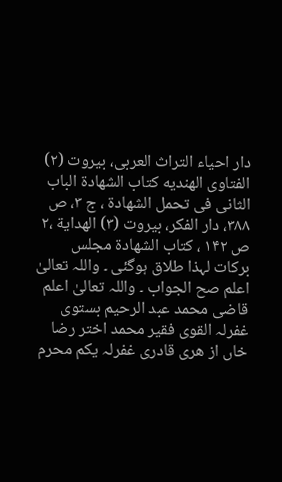دار احیاء التراث العربی، بیروت (۲) الفتاوى الهنديه كتاب الشهادة الباب الثانى فى تحمل الشهادة ، ج ۳، ص ۳۸۸، دار الفکر، بیروت (۳) الهداية ،۲ ص ۱۴۲ ، كتاب الشهادة مجلس بركات لہذا طلاق ہوگئی ۔ واللہ تعالیٰ اعلم صح الجواب ۔ واللہ تعالیٰ اعلم قاضی محمد عبد الرحیم بستوی غفرلہ القوی فقیر محمد اختر رضا خاں از هری قادری غفرلہ یکم محرم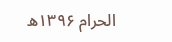الحرام ۱۳۹۶ھ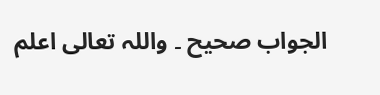الجواب صحیح ۔ واللہ تعالی اعلم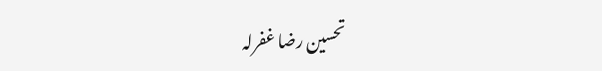تحسین رضا غفرلہ